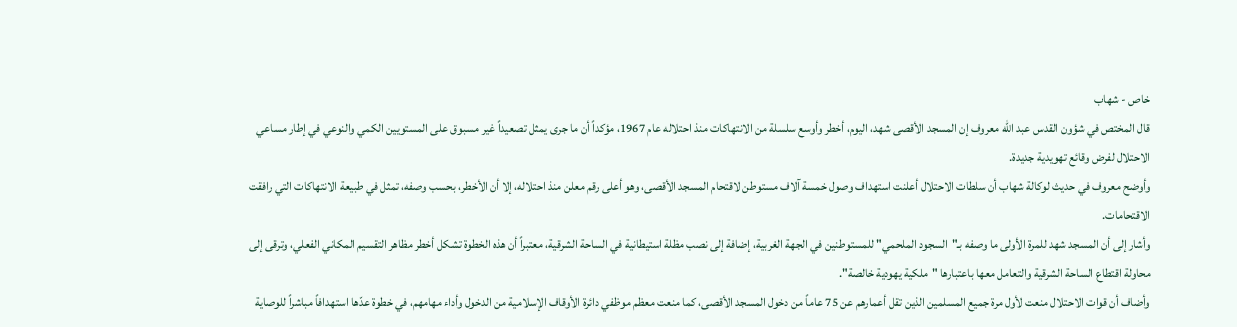خاص - شهاب
قال المختص في شؤون القدس عبد الله معروف إن المسجد الأقصى شهد، اليوم، أخطر وأوسع سلسلة من الانتهاكات منذ احتلاله عام 1967، مؤكداً أن ما جرى يمثل تصعيداً غير مسبوق على المستويين الكمي والنوعي في إطار مساعي الاحتلال لفرض وقائع تهويدية جديدة.
وأوضح معروف في حديث لوكالة شهاب أن سلطات الاحتلال أعلنت استهداف وصول خمسة آلاف مستوطن لاقتحام المسجد الأقصى، وهو أعلى رقم معلن منذ احتلاله، إلا أن الأخطر، بحسب وصفه، تمثل في طبيعة الانتهاكات التي رافقت الاقتحامات.
وأشار إلى أن المسجد شهد للمرة الأولى ما وصفه بـ"السجود الملحمي" للمستوطنين في الجهة الغربية، إضافة إلى نصب مظلة استيطانية في الساحة الشرقية، معتبراً أن هذه الخطوة تشكل أخطر مظاهر التقسيم المكاني الفعلي، وترقى إلى محاولة اقتطاع الساحة الشرقية والتعامل معها باعتبارها "ملكية يهودية خالصة".
وأضاف أن قوات الاحتلال منعت لأول مرة جميع المسلمين الذين تقل أعمارهم عن 75 عاماً من دخول المسجد الأقصى، كما منعت معظم موظفي دائرة الأوقاف الإسلامية من الدخول وأداء مهامهم، في خطوة عدّها استهدافاً مباشراً للوصاية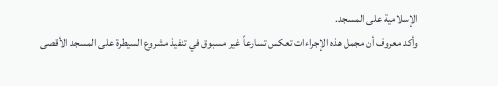الإسلامية على المسجد.
وأكد معروف أن مجمل هذه الإجراءات تعكس تسارعاً غير مسبوق في تنفيذ مشروع السيطرة على المسجد الأقصى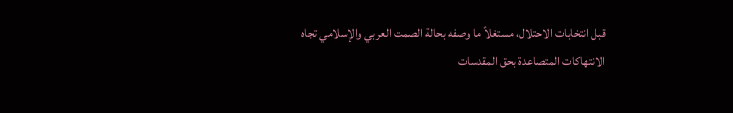قبل انتخابات الاحتلال، مستغلاً ما وصفه بحالة الصمت العربي والإسلامي تجاه الانتهاكات المتصاعدة بحق المقدسات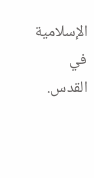الإسلامية في القدس.